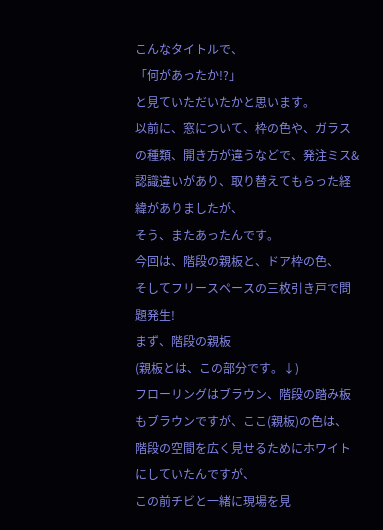こんなタイトルで、
「何があったか!?」
と見ていただいたかと思います。
以前に、窓について、枠の色や、ガラスの種類、開き方が違うなどで、発注ミス&認識違いがあり、取り替えてもらった経緯がありましたが、
そう、またあったんです。
今回は、階段の親板と、ドア枠の色、
そしてフリースペースの三枚引き戸で問題発生!
まず、階段の親板
(親板とは、この部分です。↓)
フローリングはブラウン、階段の踏み板もブラウンですが、ここ(親板)の色は、
階段の空間を広く見せるためにホワイトにしていたんですが、
この前チビと一緒に現場を見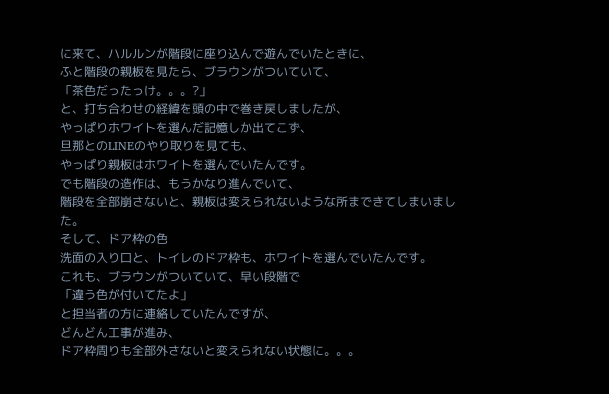に来て、ハルルンが階段に座り込んで遊んでいたときに、
ふと階段の親板を見たら、ブラウンがついていて、
「茶色だったっけ。。。?」
と、打ち合わせの経緯を頭の中で巻き戻しましたが、
やっぱりホワイトを選んだ記憶しか出てこず、
旦那とのLINEのやり取りを見ても、
やっぱり親板はホワイトを選んでいたんです。
でも階段の造作は、もうかなり進んでいて、
階段を全部崩さないと、親板は変えられないような所まできてしまいました。
そして、ドア枠の色
洗面の入り口と、トイレのドア枠も、ホワイトを選んでいたんです。
これも、ブラウンがついていて、早い段階で
「違う色が付いてたよ」
と担当者の方に連絡していたんですが、
どんどん工事が進み、
ドア枠周りも全部外さないと変えられない状態に。。。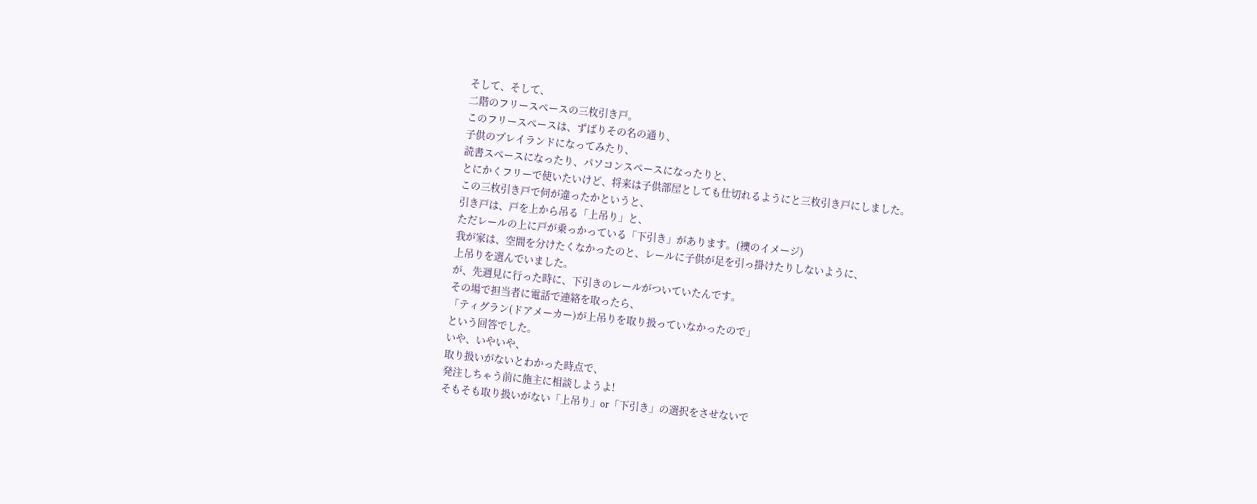そして、そして、
二階のフリースペースの三枚引き戸。
このフリースペースは、ずばりその名の通り、
子供のプレイランドになってみたり、
読書スペースになったり、パソコンスペースになったりと、
とにかくフリーで使いたいけど、将来は子供部屋としても仕切れるようにと三枚引き戸にしました。
この三枚引き戸で何が違ったかというと、
引き戸は、戸を上から吊る「上吊り」と、
ただレールの上に戸が乗っかっている「下引き」があります。(襖のイメージ)
我が家は、空間を分けたくなかったのと、レールに子供が足を引っ掛けたりしないように、
上吊りを選んでいました。
が、先週見に行った時に、下引きのレールがついていたんです。
その場で担当者に電話で連絡を取ったら、
「ティグラン(ドアメーカー)が上吊りを取り扱っていなかったので」
という回答でした。
いや、いやいや、
取り扱いがないとわかった時点で、
発注しちゃう前に施主に相談しようよ!
そもそも取り扱いがない「上吊り」or「下引き」の選択をさせないで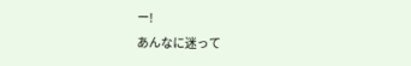ー!
あんなに迷って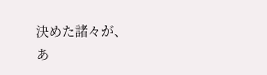決めた諸々が、
あ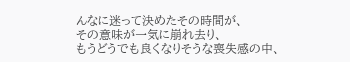んなに迷って決めたその時間が、
その意味が一気に崩れ去り、
もうどうでも良くなりそうな喪失感の中、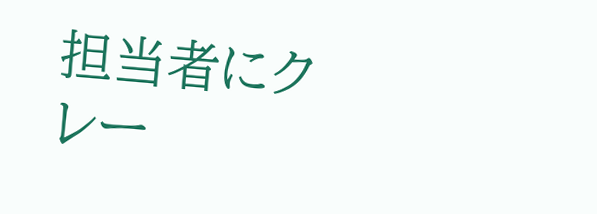担当者にクレー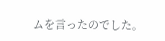ムを言ったのでした。